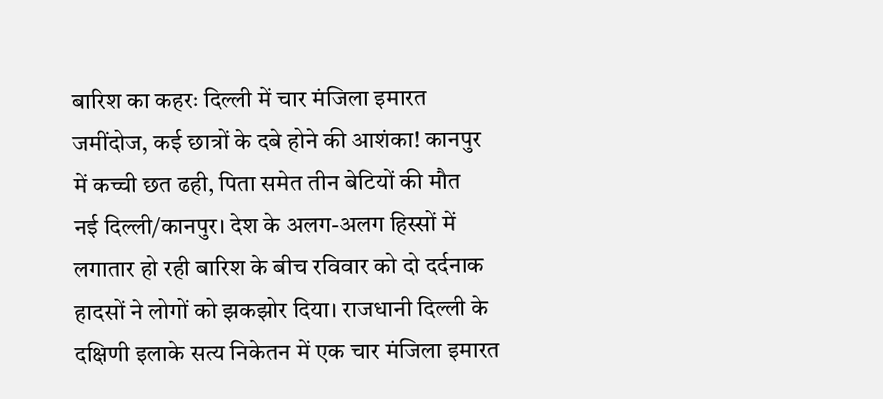बारिश का कहरः दिल्ली में चार मंजिला इमारत जमींदोज, कई छात्रों के दबे होने की आशंका! कानपुर में कच्ची छत ढही, पिता समेत तीन बेटियों की मौत
नई दिल्ली/कानपुर। देश के अलग-अलग हिस्सों में लगातार हो रही बारिश के बीच रविवार को दो दर्दनाक हादसों ने लोगों को झकझोर दिया। राजधानी दिल्ली के दक्षिणी इलाके सत्य निकेतन में एक चार मंजिला इमारत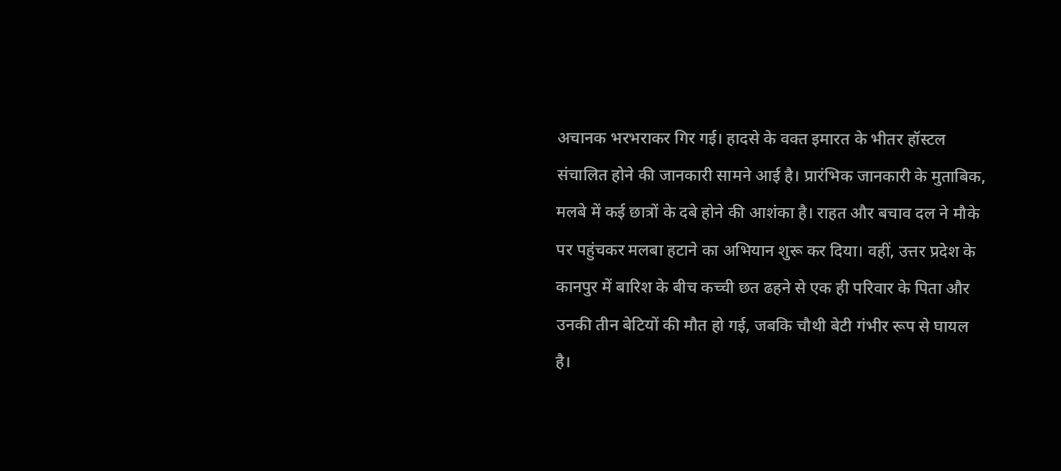अचानक भरभराकर गिर गई। हादसे के वक्त इमारत के भीतर हॉस्टल संचालित होने की जानकारी सामने आई है। प्रारंभिक जानकारी के मुताबिक, मलबे में कई छात्रों के दबे होने की आशंका है। राहत और बचाव दल ने मौके पर पहुंचकर मलबा हटाने का अभियान शुरू कर दिया। वहीं, उत्तर प्रदेश के कानपुर में बारिश के बीच कच्ची छत ढहने से एक ही परिवार के पिता और उनकी तीन बेटियों की मौत हो गई, जबकि चौथी बेटी गंभीर रूप से घायल है।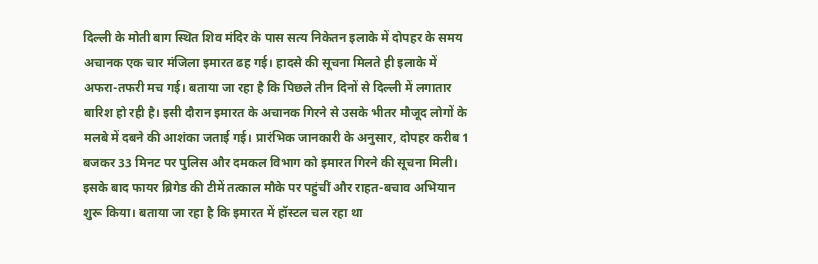दिल्ली के मोती बाग स्थित शिव मंदिर के पास सत्य निकेतन इलाके में दोपहर के समय अचानक एक चार मंजिला इमारत ढह गई। हादसे की सूचना मिलते ही इलाके में अफरा-तफरी मच गई। बताया जा रहा है कि पिछले तीन दिनों से दिल्ली में लगातार बारिश हो रही है। इसी दौरान इमारत के अचानक गिरने से उसके भीतर मौजूद लोगों के मलबे में दबने की आशंका जताई गई। प्रारंभिक जानकारी के अनुसार, दोपहर करीब 1 बजकर 33 मिनट पर पुलिस और दमकल विभाग को इमारत गिरने की सूचना मिली। इसके बाद फायर ब्रिगेड की टीमें तत्काल मौके पर पहुंचीं और राहत-बचाव अभियान शुरू किया। बताया जा रहा है कि इमारत में हॉस्टल चल रहा था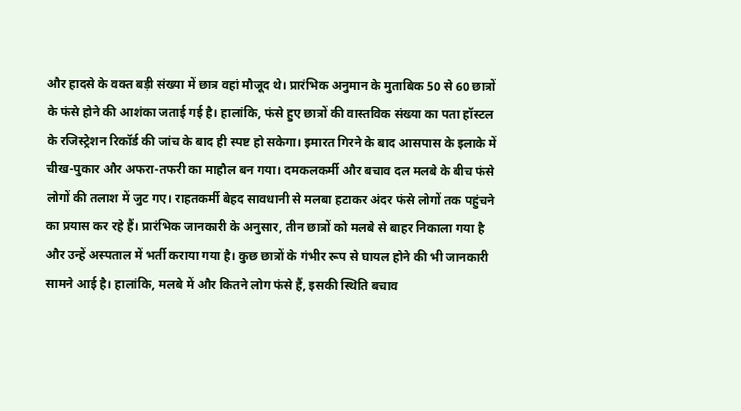और हादसे के वक्त बड़ी संख्या में छात्र वहां मौजूद थे। प्रारंभिक अनुमान के मुताबिक 50 से 60 छात्रों के फंसे होने की आशंका जताई गई है। हालांकि, फंसे हुए छात्रों की वास्तविक संख्या का पता हॉस्टल के रजिस्ट्रेशन रिकॉर्ड की जांच के बाद ही स्पष्ट हो सकेगा। इमारत गिरने के बाद आसपास के इलाके में चीख-पुकार और अफरा-तफरी का माहौल बन गया। दमकलकर्मी और बचाव दल मलबे के बीच फंसे लोगों की तलाश में जुट गए। राहतकर्मी बेहद सावधानी से मलबा हटाकर अंदर फंसे लोगों तक पहुंचने का प्रयास कर रहे हैं। प्रारंभिक जानकारी के अनुसार, तीन छात्रों को मलबे से बाहर निकाला गया है और उन्हें अस्पताल में भर्ती कराया गया है। कुछ छात्रों के गंभीर रूप से घायल होने की भी जानकारी सामने आई है। हालांकि, मलबे में और कितने लोग फंसे हैं, इसकी स्थिति बचाव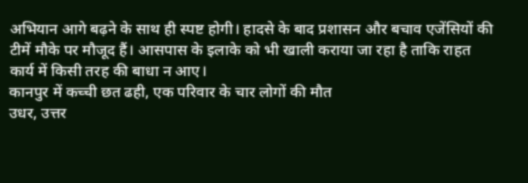अभियान आगे बढ़ने के साथ ही स्पष्ट होगी। हादसे के बाद प्रशासन और बचाव एजेंसियों की टीमें मौके पर मौजूद हैं। आसपास के इलाके को भी खाली कराया जा रहा है ताकि राहत कार्य में किसी तरह की बाधा न आए।
कानपुर में कच्ची छत ढही, एक परिवार के चार लोगों की मौत
उधर, उत्तर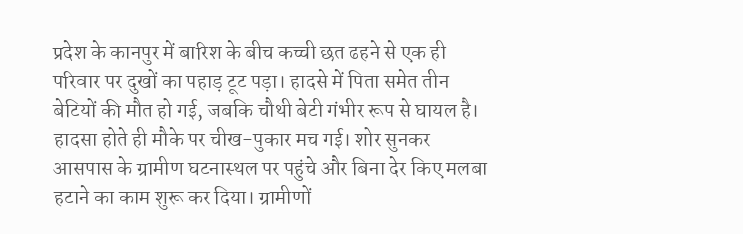प्रदेश के कानपुर में बारिश के बीच कच्ची छत ढहने से एक ही परिवार पर दुखों का पहाड़ टूट पड़ा। हादसे में पिता समेत तीन बेटियों की मौत हो गई, जबकि चौथी बेटी गंभीर रूप से घायल है। हादसा होते ही मौके पर चीख-पुकार मच गई। शोर सुनकर आसपास के ग्रामीण घटनास्थल पर पहुंचे और बिना देर किए मलबा हटाने का काम शुरू कर दिया। ग्रामीणों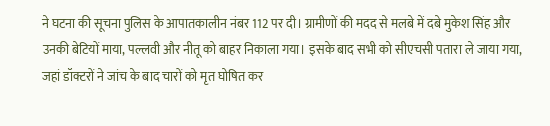ने घटना की सूचना पुलिस के आपातकालीन नंबर 112 पर दी। ग्रामीणों की मदद से मलबे में दबे मुकेश सिंह और उनकी बेटियों माया, पल्लवी और नीतू को बाहर निकाला गया। इसके बाद सभी को सीएचसी पतारा ले जाया गया, जहां डॉक्टरों ने जांच के बाद चारों को मृत घोषित कर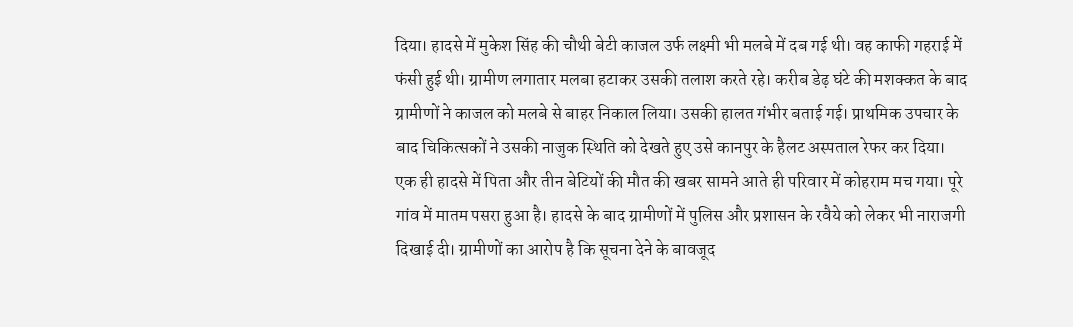दिया। हादसे में मुकेश सिंह की चौथी बेटी काजल उर्फ लक्ष्मी भी मलबे में दब गई थी। वह काफी गहराई में फंसी हुई थी। ग्रामीण लगातार मलबा हटाकर उसकी तलाश करते रहे। करीब डेढ़ घंटे की मशक्कत के बाद ग्रामीणों ने काजल को मलबे से बाहर निकाल लिया। उसकी हालत गंभीर बताई गई। प्राथमिक उपचार के बाद चिकित्सकों ने उसकी नाजुक स्थिति को देखते हुए उसे कानपुर के हैलट अस्पताल रेफर कर दिया। एक ही हादसे में पिता और तीन बेटियों की मौत की खबर सामने आते ही परिवार में कोहराम मच गया। पूरे गांव में मातम पसरा हुआ है। हादसे के बाद ग्रामीणों में पुलिस और प्रशासन के रवैये को लेकर भी नाराजगी दिखाई दी। ग्रामीणों का आरोप है कि सूचना देने के बावजूद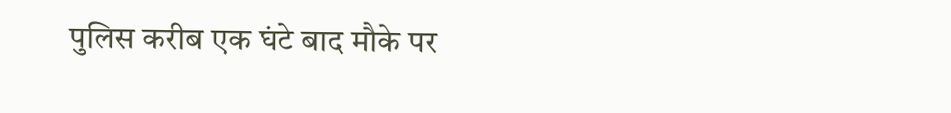पुलिस करीब एक घंटे बाद मौके पर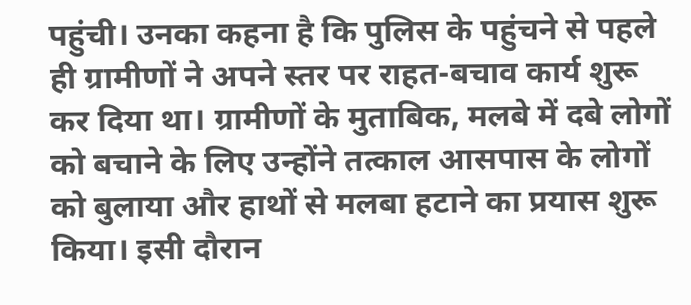पहुंची। उनका कहना है कि पुलिस के पहुंचने से पहले ही ग्रामीणों ने अपने स्तर पर राहत-बचाव कार्य शुरू कर दिया था। ग्रामीणों के मुताबिक, मलबे में दबे लोगों को बचाने के लिए उन्होंने तत्काल आसपास के लोगों को बुलाया और हाथों से मलबा हटाने का प्रयास शुरू किया। इसी दौरान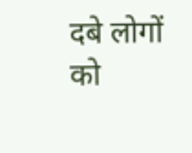दबे लोगों को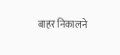बाहर निकालने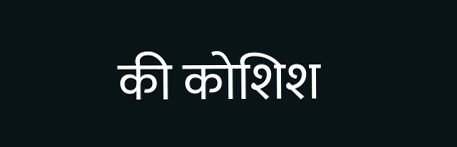की कोशिश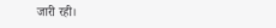जारी रही।